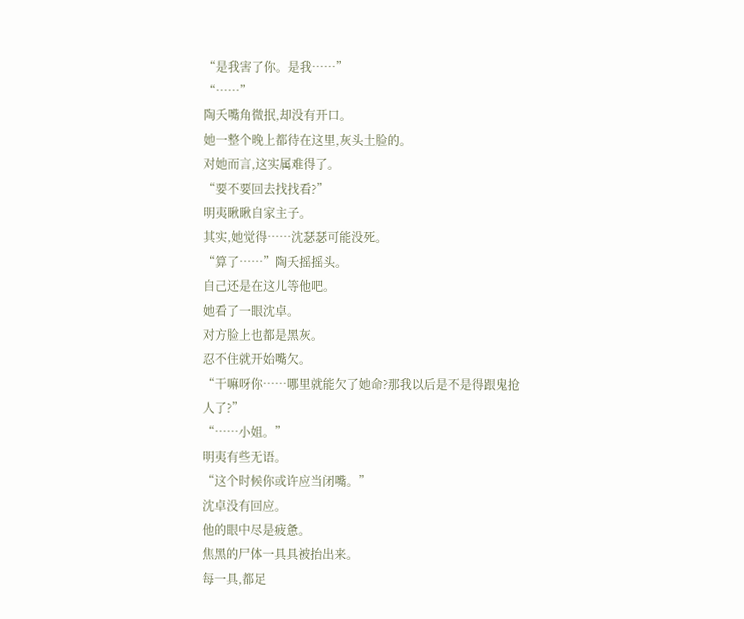“是我害了你。是我……”
“……”
陶夭嘴角微抿,却没有开口。
她一整个晚上都待在这里,灰头土脸的。
对她而言,这实属难得了。
“要不要回去找找看?”
明夷瞅瞅自家主子。
其实,她觉得……沈瑟瑟可能没死。
“算了……”陶夭摇摇头。
自己还是在这儿等他吧。
她看了一眼沈卓。
对方脸上也都是黑灰。
忍不住就开始嘴欠。
“干嘛呀你……哪里就能欠了她命?那我以后是不是得跟鬼抢人了?”
“……小姐。”
明夷有些无语。
“这个时候你或许应当闭嘴。”
沈卓没有回应。
他的眼中尽是疲惫。
焦黑的尸体一具具被抬出来。
每一具,都足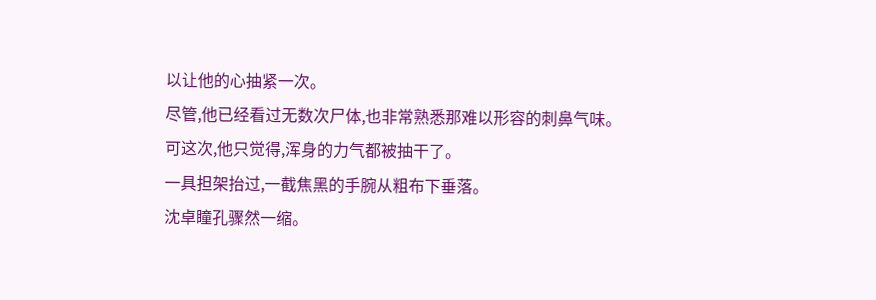以让他的心抽紧一次。
尽管,他已经看过无数次尸体,也非常熟悉那难以形容的刺鼻气味。
可这次,他只觉得,浑身的力气都被抽干了。
一具担架抬过,一截焦黑的手腕从粗布下垂落。
沈卓瞳孔骤然一缩。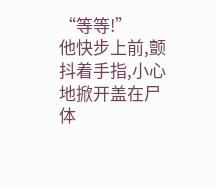“等等!”
他快步上前,颤抖着手指,小心地掀开盖在尸体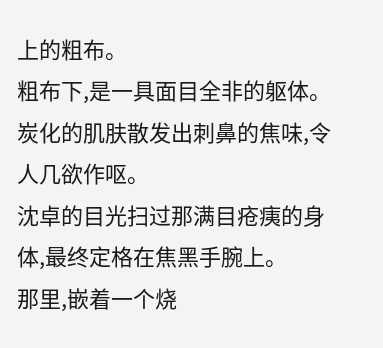上的粗布。
粗布下,是一具面目全非的躯体。
炭化的肌肤散发出刺鼻的焦味,令人几欲作呕。
沈卓的目光扫过那满目疮痍的身体,最终定格在焦黑手腕上。
那里,嵌着一个烧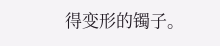得变形的镯子。